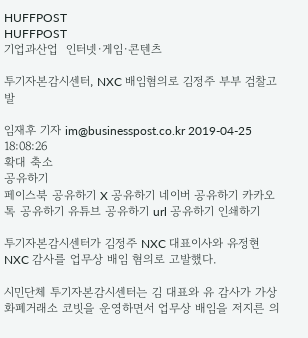HUFFPOST
HUFFPOST
기업과산업  인터넷·게임·콘텐츠

투기자본감시센터, NXC 배임혐의로 김정주 부부 검찰고발

임재후 기자 im@businesspost.co.kr 2019-04-25 18:08:26
확대 축소
공유하기
페이스북 공유하기 X 공유하기 네이버 공유하기 카카오톡 공유하기 유튜브 공유하기 url 공유하기 인쇄하기

투기자본감시센터가 김정주 NXC 대표이사와 유정현 NXC 감사를 업무상 배임 혐의로 고발했다.

시민단체 투기자본감시센터는 김 대표와 유 감사가 가상화폐거래소 코빗을 운영하면서 업무상 배임을 저지른 의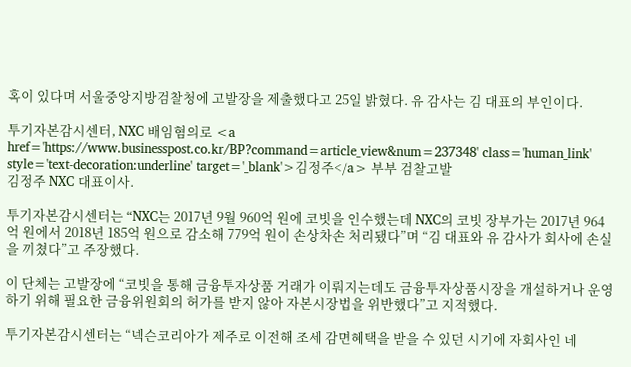혹이 있다며 서울중앙지방검찰청에 고발장을 제출했다고 25일 밝혔다. 유 감사는 김 대표의 부인이다.

투기자본감시센터, NXC 배임혐의로 <a href='https://www.businesspost.co.kr/BP?command=article_view&num=237348' class='human_link' style='text-decoration:underline' target='_blank'>김정주</a> 부부 검찰고발
김정주 NXC 대표이사.

투기자본감시센터는 “NXC는 2017년 9월 960억 원에 코빗을 인수했는데 NXC의 코빗 장부가는 2017년 964억 원에서 2018년 185억 원으로 감소해 779억 원이 손상차손 처리됐다”며 “김 대표와 유 감사가 회사에 손실을 끼쳤다”고 주장했다.

이 단체는 고발장에 “코빗을 통해 금융투자상품 거래가 이뤄지는데도 금융투자상품시장을 개설하거나 운영하기 위해 필요한 금융위원회의 허가를 받지 않아 자본시장법을 위반했다”고 지적했다.

투기자본감시센터는 “넥슨코리아가 제주로 이전해 조세 감면혜택을 받을 수 있던 시기에 자회사인 네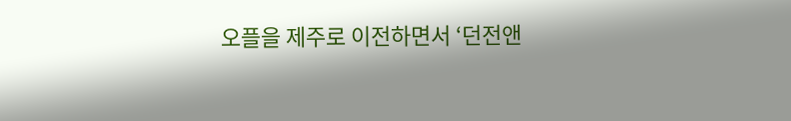오플을 제주로 이전하면서 ‘던전앤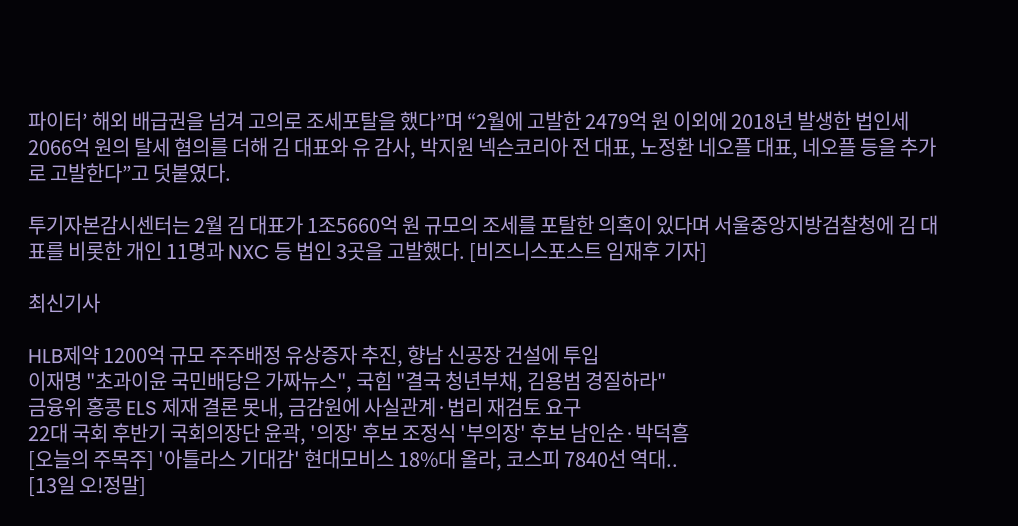파이터’ 해외 배급권을 넘겨 고의로 조세포탈을 했다”며 “2월에 고발한 2479억 원 이외에 2018년 발생한 법인세 2066억 원의 탈세 혐의를 더해 김 대표와 유 감사, 박지원 넥슨코리아 전 대표, 노정환 네오플 대표, 네오플 등을 추가로 고발한다”고 덧붙였다.

투기자본감시센터는 2월 김 대표가 1조5660억 원 규모의 조세를 포탈한 의혹이 있다며 서울중앙지방검찰청에 김 대표를 비롯한 개인 11명과 NXC 등 법인 3곳을 고발했다. [비즈니스포스트 임재후 기자]

최신기사

HLB제약 1200억 규모 주주배정 유상증자 추진, 향남 신공장 건설에 투입
이재명 "초과이윤 국민배당은 가짜뉴스", 국힘 "결국 청년부채, 김용범 경질하라"
금융위 홍콩 ELS 제재 결론 못내, 금감원에 사실관계·법리 재검토 요구
22대 국회 후반기 국회의장단 윤곽, '의장' 후보 조정식 '부의장' 후보 남인순·박덕흠
[오늘의 주목주] '아틀라스 기대감' 현대모비스 18%대 올라, 코스피 7840선 역대..
[13일 오!정말]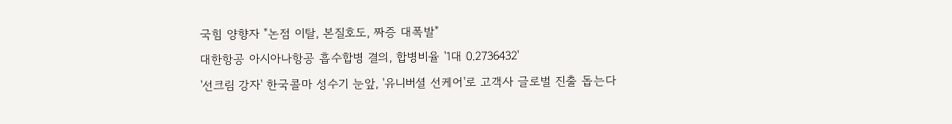국힘 양향자 "논점 이탈, 본질호도, 짜증 대폭발"
대한항공 아시아나항공 흡수합병 결의, 합병비율 '1대 0.2736432'
'선크림 강자' 한국콜마 성수기 눈앞, '유니버셜 선케어'로 고객사 글로벌 진출 돕는다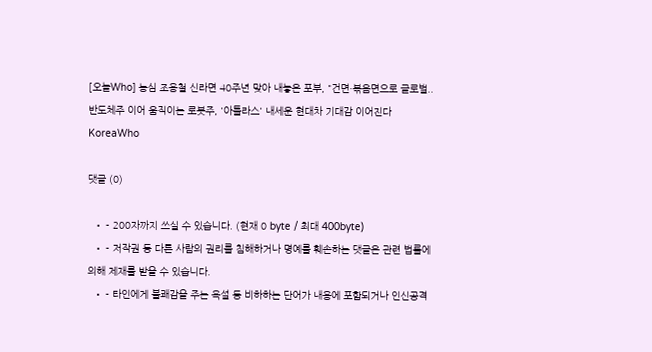[오늘Who] 농심 조용철 신라면 40주년 맞아 내놓은 포부, "건면·볶음면으로 글로벌..
반도체주 이어 움직이는 로봇주, '아틀라스' 내세운 현대차 기대감 이어진다
KoreaWho

댓글 (0)

  • - 200자까지 쓰실 수 있습니다. (현재 0 byte / 최대 400byte)
  • - 저작권 등 다른 사람의 권리를 침해하거나 명예를 훼손하는 댓글은 관련 법률에 의해 제재를 받을 수 있습니다.
  • - 타인에게 불쾌감을 주는 욕설 등 비하하는 단어가 내용에 포함되거나 인신공격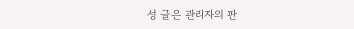성 글은 관리자의 판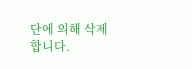단에 의해 삭제 합니다.